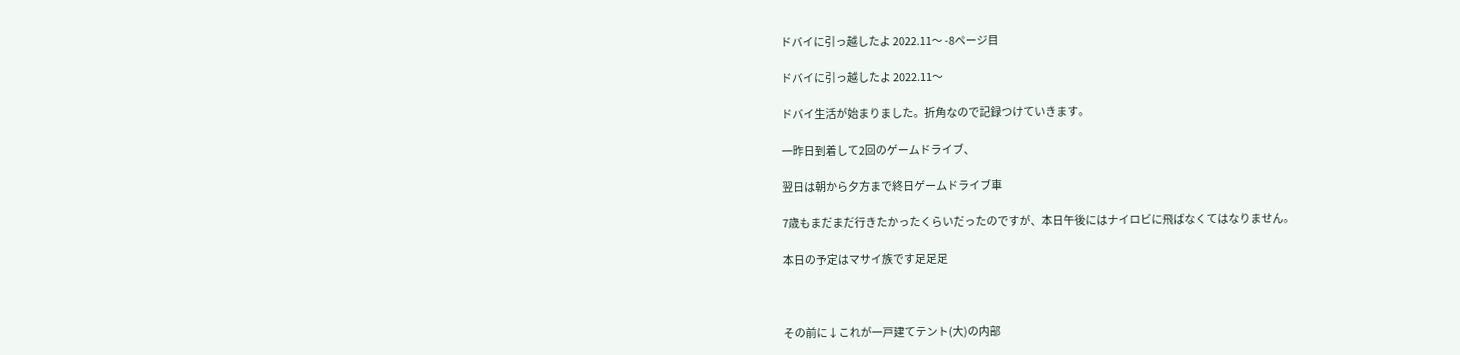ドバイに引っ越したよ 2022.11〜 -8ページ目

ドバイに引っ越したよ 2022.11〜

ドバイ生活が始まりました。折角なので記録つけていきます。

一昨日到着して2回のゲームドライブ、

翌日は朝から夕方まで終日ゲームドライブ車

7歳もまだまだ行きたかったくらいだったのですが、本日午後にはナイロビに飛ばなくてはなりません。

本日の予定はマサイ族です足足足



その前に↓これが一戸建てテント(大)の内部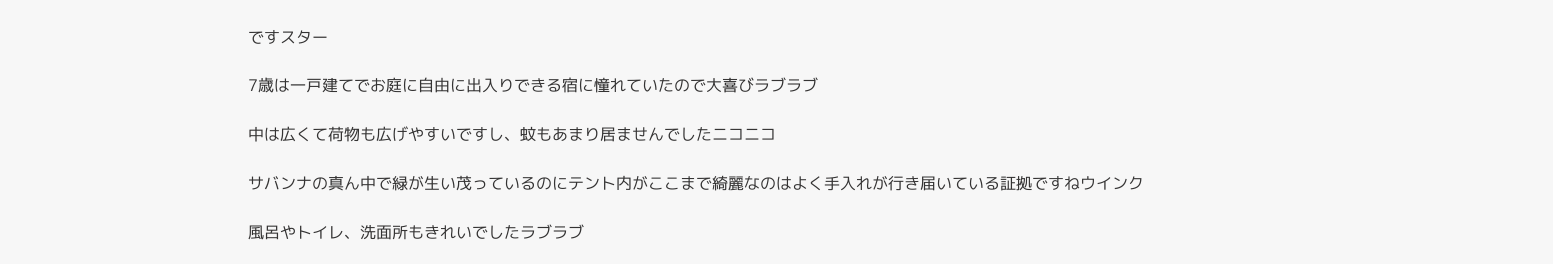ですスター

7歳は一戸建てでお庭に自由に出入りできる宿に憧れていたので大喜びラブラブ

中は広くて荷物も広げやすいですし、蚊もあまり居ませんでしたニコニコ

サバンナの真ん中で緑が生い茂っているのにテント内がここまで綺麗なのはよく手入れが行き届いている証拠ですねウインク

風呂やトイレ、洗面所もきれいでしたラブラブ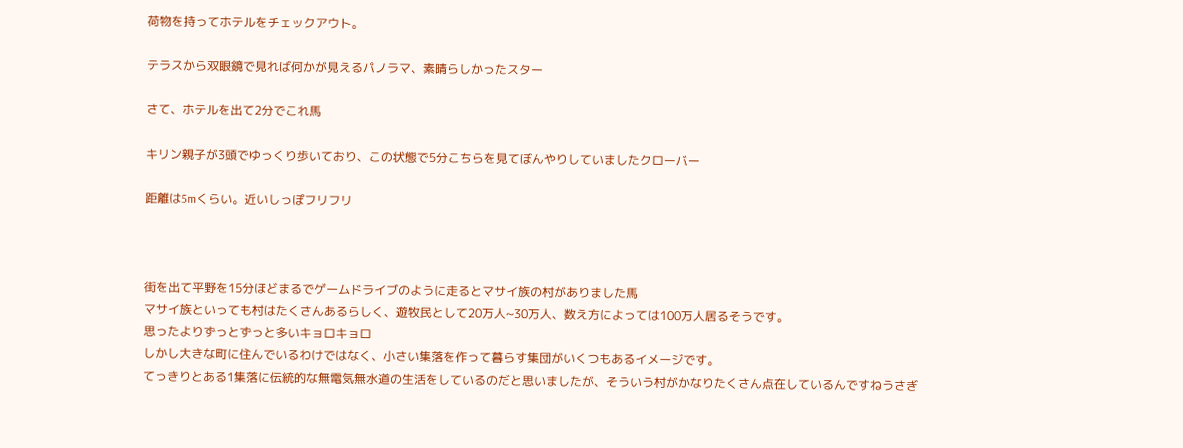荷物を持ってホテルをチェックアウト。

テラスから双眼鏡で見れば何かが見えるパノラマ、素晴らしかったスター

さて、ホテルを出て2分でこれ馬

キリン親子が3頭でゆっくり歩いており、この状態で5分こちらを見てぼんやりしていましたクローバー

距離は5mくらい。近いしっぽフリフリ



街を出て平野を15分ほどまるでゲームドライブのように走るとマサイ族の村がありました馬
マサイ族といっても村はたくさんあるらしく、遊牧民として20万人~30万人、数え方によっては100万人居るそうです。
思ったよりずっとずっと多いキョロキョロ
しかし大きな町に住んでいるわけではなく、小さい集落を作って暮らす集団がいくつもあるイメージです。
てっきりとある1集落に伝統的な無電気無水道の生活をしているのだと思いましたが、そういう村がかなりたくさん点在しているんですねうさぎ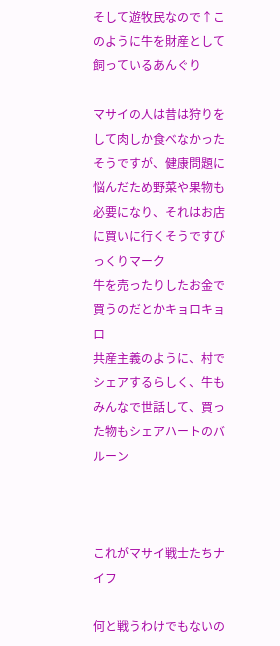そして遊牧民なので↑このように牛を財産として飼っているあんぐり

マサイの人は昔は狩りをして肉しか食べなかったそうですが、健康問題に悩んだため野菜や果物も必要になり、それはお店に買いに行くそうですびっくりマーク
牛を売ったりしたお金で買うのだとかキョロキョロ
共産主義のように、村でシェアするらしく、牛もみんなで世話して、買った物もシェアハートのバルーン



これがマサイ戦士たちナイフ

何と戦うわけでもないの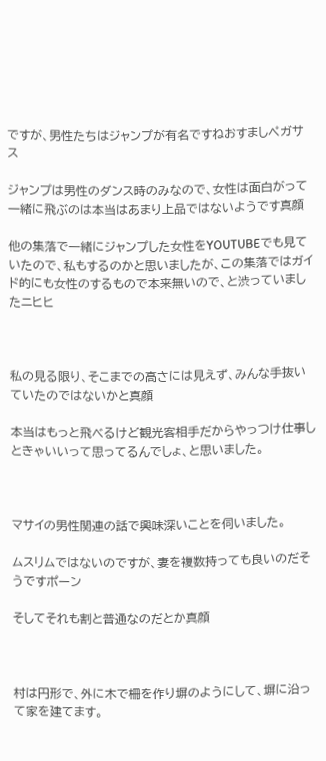ですが、男性たちはジャンプが有名ですねおすましペガサス

ジャンプは男性のダンス時のみなので、女性は面白がって一緒に飛ぶのは本当はあまり上品ではないようです真顔

他の集落で一緒にジャンプした女性をYOUTUBEでも見ていたので、私もするのかと思いましたが、この集落ではガイド的にも女性のするもので本来無いので、と渋っていましたニヒヒ



私の見る限り、そこまでの高さには見えず、みんな手抜いていたのではないかと真顔

本当はもっと飛べるけど観光客相手だからやっつけ仕事しときゃいいって思ってるんでしょ、と思いました。



マサイの男性関連の話で興味深いことを伺いました。

ムスリムではないのですが、妻を複数持っても良いのだそうですポーン

そしてそれも割と普通なのだとか真顔



村は円形で、外に木で柵を作り塀のようにして、塀に沿って家を建てます。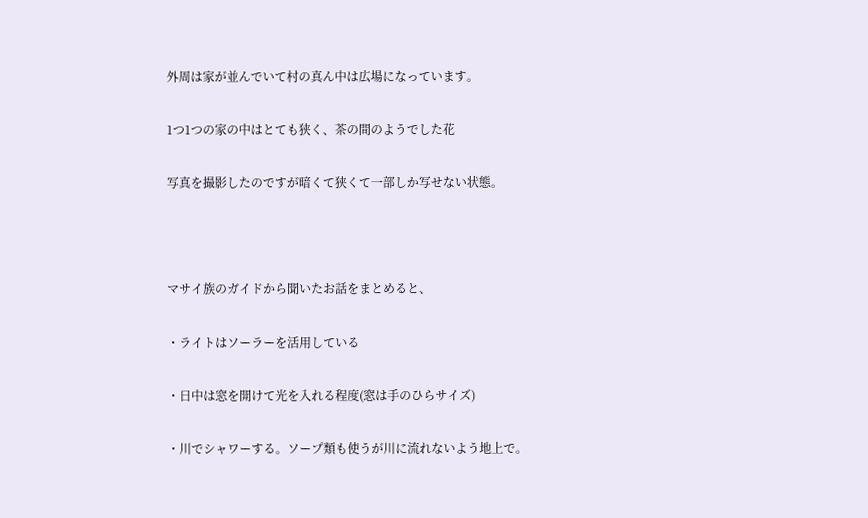外周は家が並んでいて村の真ん中は広場になっています。

1つ1つの家の中はとても狭く、茶の間のようでした花

写真を撮影したのですが暗くて狭くて一部しか写せない状態。



マサイ族のガイドから聞いたお話をまとめると、

・ライトはソーラーを活用している

・日中は窓を開けて光を入れる程度(窓は手のひらサイズ)

・川でシャワーする。ソープ類も使うが川に流れないよう地上で。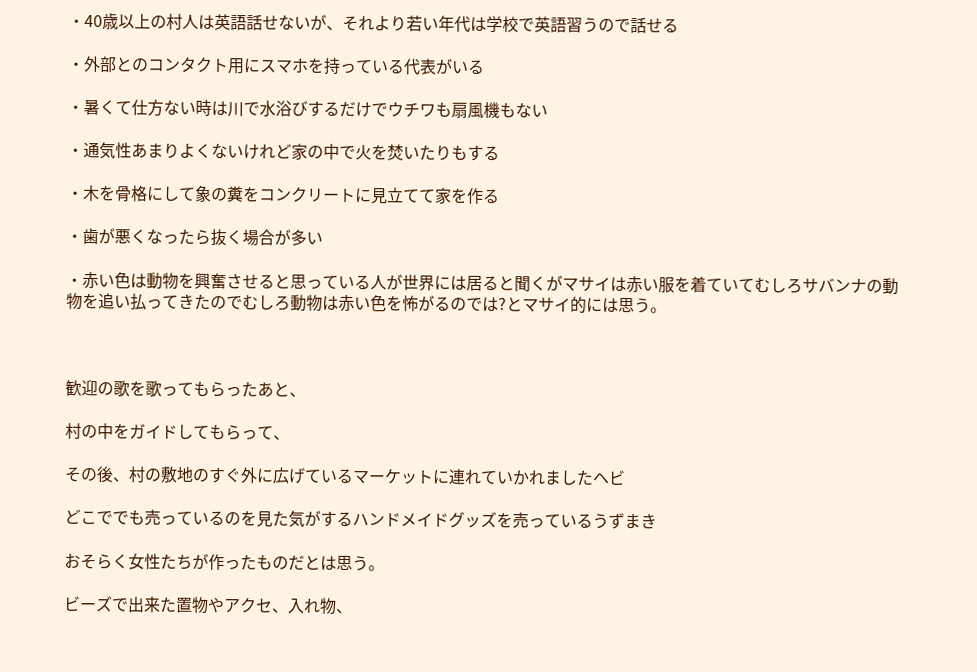・40歳以上の村人は英語話せないが、それより若い年代は学校で英語習うので話せる

・外部とのコンタクト用にスマホを持っている代表がいる

・暑くて仕方ない時は川で水浴びするだけでウチワも扇風機もない

・通気性あまりよくないけれど家の中で火を焚いたりもする

・木を骨格にして象の糞をコンクリートに見立てて家を作る

・歯が悪くなったら抜く場合が多い

・赤い色は動物を興奮させると思っている人が世界には居ると聞くがマサイは赤い服を着ていてむしろサバンナの動物を追い払ってきたのでむしろ動物は赤い色を怖がるのでは?とマサイ的には思う。



歓迎の歌を歌ってもらったあと、

村の中をガイドしてもらって、

その後、村の敷地のすぐ外に広げているマーケットに連れていかれましたヘビ

どこででも売っているのを見た気がするハンドメイドグッズを売っているうずまき

おそらく女性たちが作ったものだとは思う。

ビーズで出来た置物やアクセ、入れ物、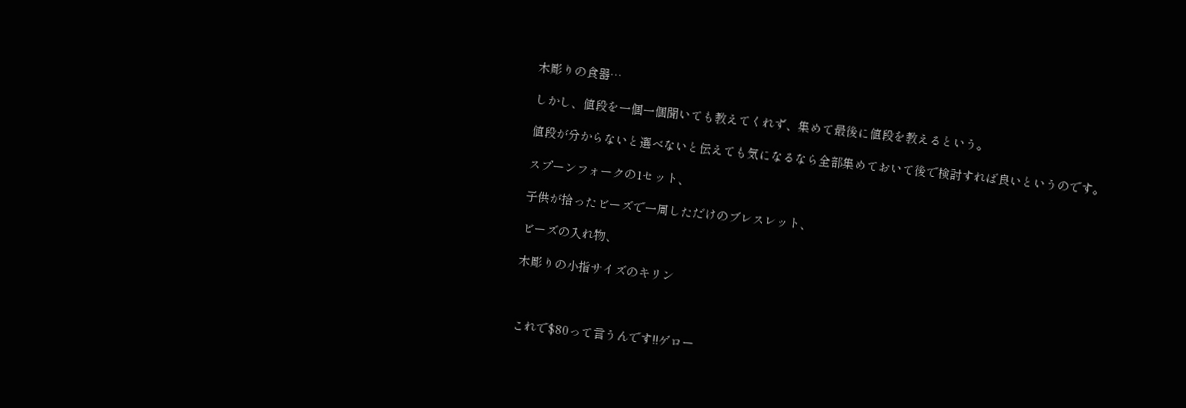木彫りの食器…

しかし、値段を一個一個聞いても教えてくれず、集めて最後に値段を教えるという。

値段が分からないと選べないと伝えても気になるなら全部集めておいて後で検討すれば良いというのです。

スプーンフォークの1セット、

子供が拾ったビーズで一周しただけのブレスレット、

ビーズの入れ物、

木彫りの小指サイズのキリン



これで$80って言うんです!!ゲロー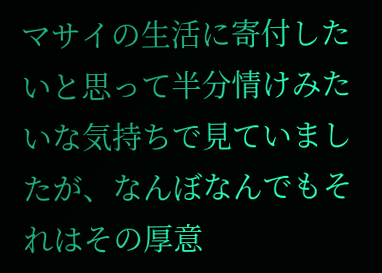マサイの生活に寄付したいと思って半分情けみたいな気持ちで見ていましたが、なんぼなんでもそれはその厚意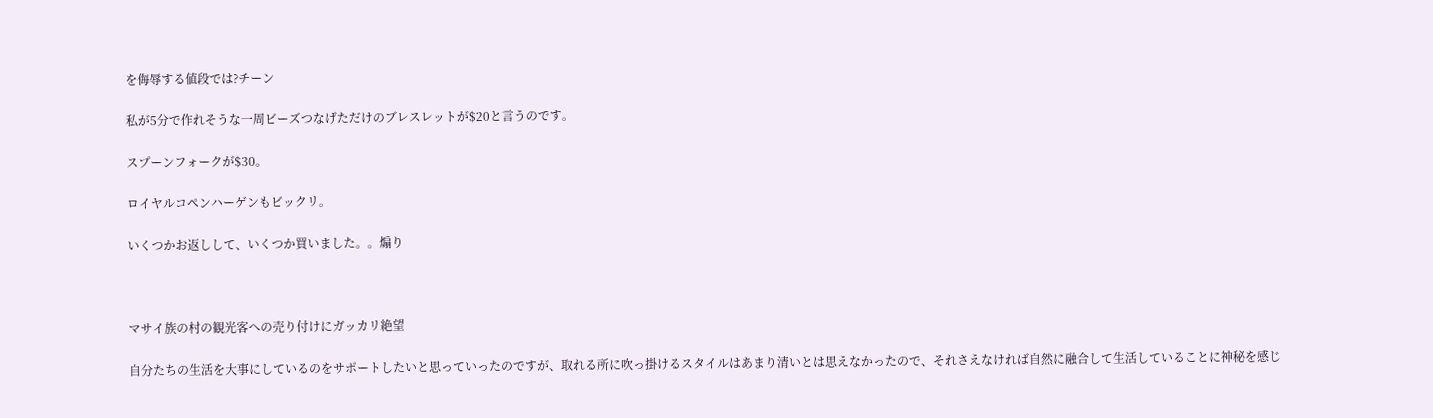を侮辱する値段では?チーン

私が5分で作れそうな一周ビーズつなげただけのブレスレットが$20と言うのです。

スプーンフォークが$30。

ロイヤルコペンハーゲンもビックリ。

いくつかお返しして、いくつか買いました。。煽り



マサイ族の村の観光客への売り付けにガッカリ絶望

自分たちの生活を大事にしているのをサポートしたいと思っていったのですが、取れる所に吹っ掛けるスタイルはあまり清いとは思えなかったので、それさえなければ自然に融合して生活していることに神秘を感じ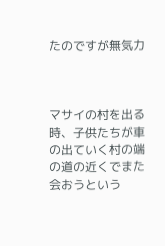たのですが無気力



マサイの村を出る時、子供たちが車の出ていく村の端の道の近くでまた会おうという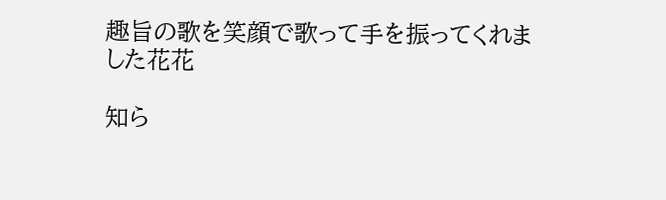趣旨の歌を笑顔で歌って手を振ってくれました花花

知ら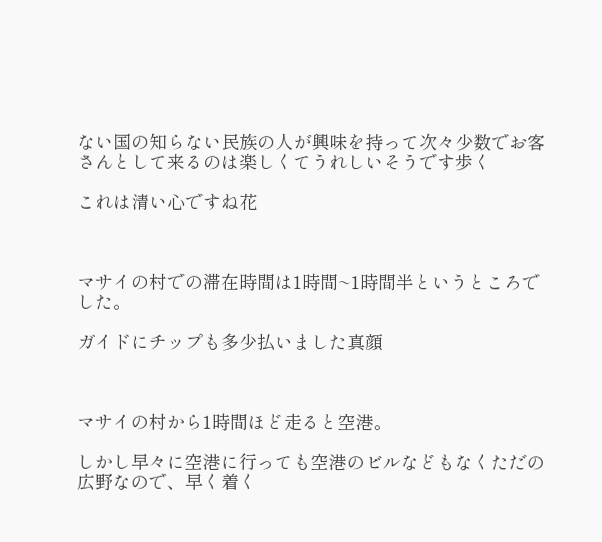ない国の知らない民族の人が興味を持って次々少数でお客さんとして来るのは楽しくてうれしいそうです歩く

これは清い心ですね花



マサイの村での滞在時間は1時間~1時間半というところでした。

ガイドにチップも多少払いました真顔



マサイの村から1時間ほど走ると空港。

しかし早々に空港に行っても空港のビルなどもなくただの広野なので、早く着く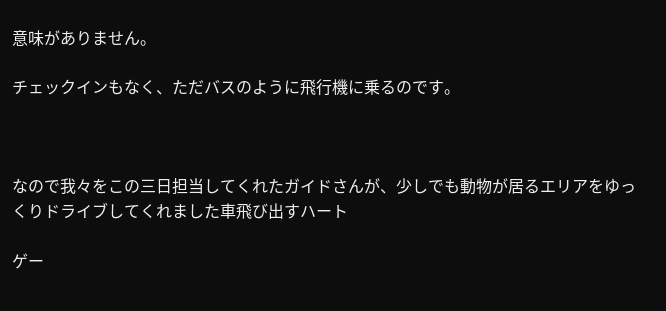意味がありません。

チェックインもなく、ただバスのように飛行機に乗るのです。



なので我々をこの三日担当してくれたガイドさんが、少しでも動物が居るエリアをゆっくりドライブしてくれました車飛び出すハート

ゲー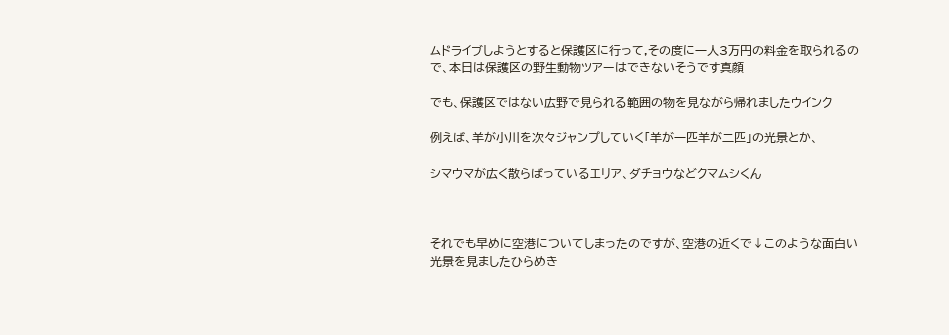ムドライブしようとすると保護区に行って,その度に一人3万円の料金を取られるので、本日は保護区の野生動物ツアーはできないそうです真顔

でも、保護区ではない広野で見られる範囲の物を見ながら帰れましたウインク

例えば、羊が小川を次々ジャンプしていく「羊が一匹羊が二匹」の光景とか、

シマウマが広く散らばっているエリア、ダチョウなどクマムシくん



それでも早めに空港についてしまったのですが、空港の近くで↓このような面白い光景を見ましたひらめき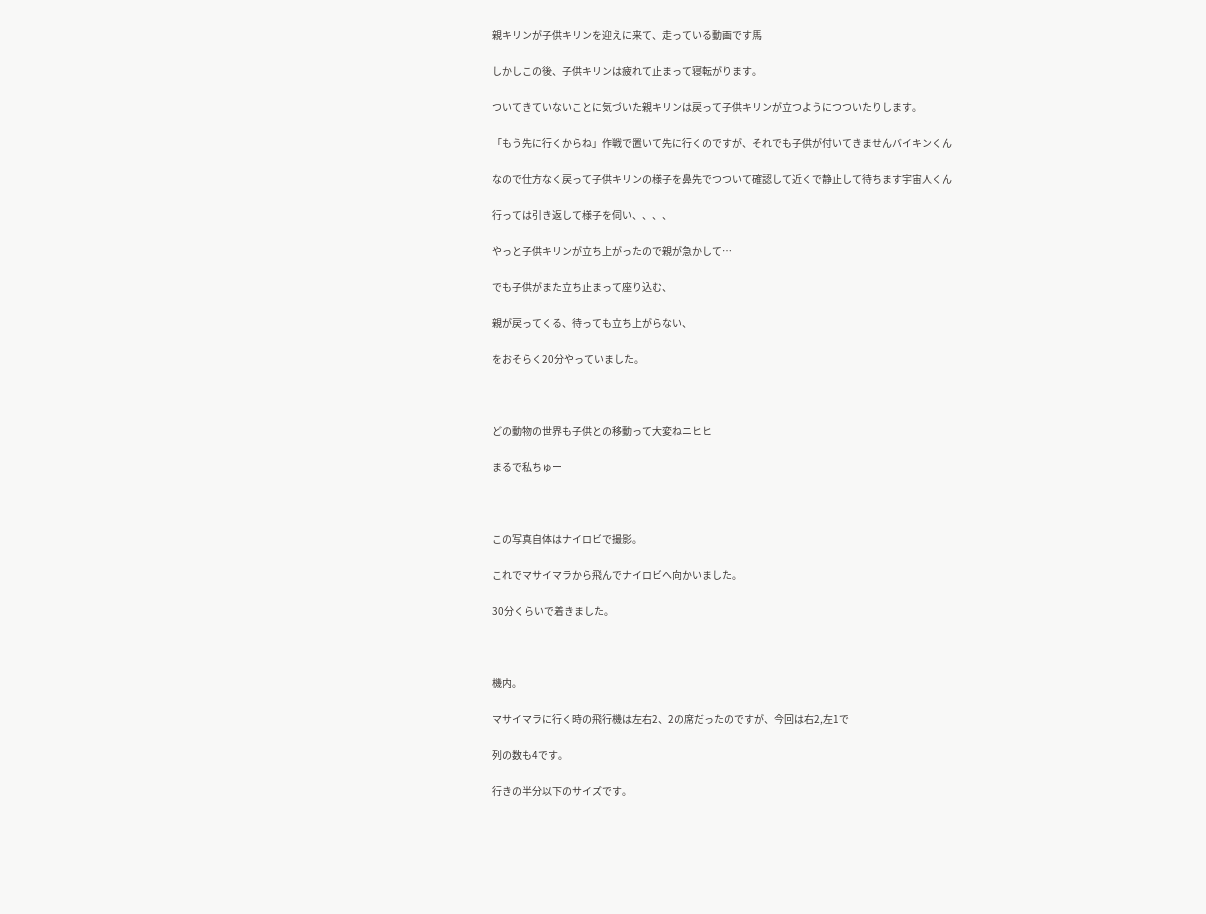親キリンが子供キリンを迎えに来て、走っている動画です馬

しかしこの後、子供キリンは疲れて止まって寝転がります。

ついてきていないことに気づいた親キリンは戻って子供キリンが立つようにつついたりします。

「もう先に行くからね」作戦で置いて先に行くのですが、それでも子供が付いてきませんバイキンくん

なので仕方なく戻って子供キリンの様子を鼻先でつついて確認して近くで静止して待ちます宇宙人くん

行っては引き返して様子を伺い、、、、

やっと子供キリンが立ち上がったので親が急かして…

でも子供がまた立ち止まって座り込む、

親が戻ってくる、待っても立ち上がらない、

をおそらく20分やっていました。



どの動物の世界も子供との移動って大変ねニヒヒ

まるで私ちゅー



この写真自体はナイロビで撮影。

これでマサイマラから飛んでナイロビへ向かいました。

30分くらいで着きました。



機内。

マサイマラに行く時の飛行機は左右2、2の席だったのですが、今回は右2,左1で

列の数も4です。

行きの半分以下のサイズです。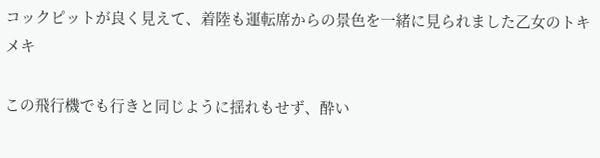コックピットが良く見えて、着陸も運転席からの景色を一緒に見られました乙女のトキメキ

この飛行機でも行きと同じように揺れもせず、酔い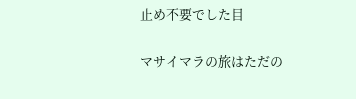止め不要でした目

マサイマラの旅はただの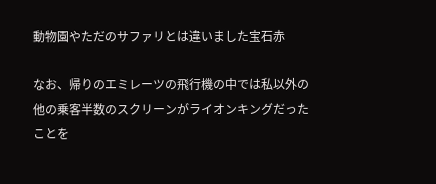動物園やただのサファリとは違いました宝石赤

なお、帰りのエミレーツの飛行機の中では私以外の他の乗客半数のスクリーンがライオンキングだったことを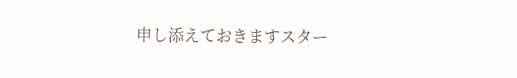申し添えておきますスター